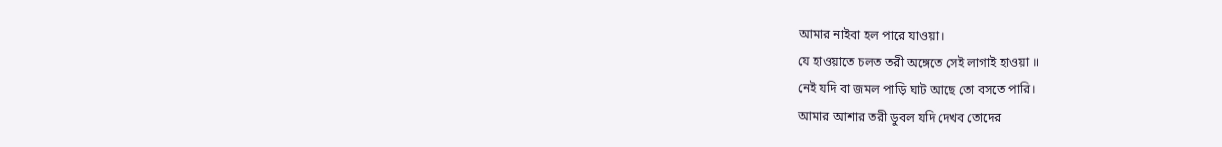আমার নাইবা হল পারে যাওয়া।
যে হাওয়াতে চলত তরী অঙ্গেতে সেই লাগাই হাওয়া ॥
নেই যদি বা জমল পাড়ি ঘাট আছে তো বসতে পারি।
আমার আশার তরী ডুবল যদি দেখব তোদের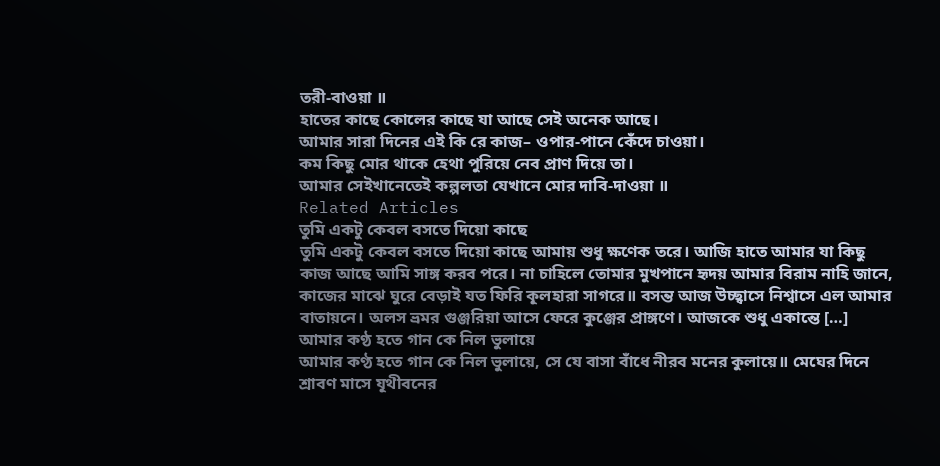তরী-বাওয়া ॥
হাতের কাছে কোলের কাছে যা আছে সেই অনেক আছে।
আমার সারা দিনের এই কি রে কাজ– ওপার-পানে কেঁদে চাওয়া।
কম কিছু মোর থাকে হেথা পুরিয়ে নেব প্রাণ দিয়ে তা।
আমার সেইখানেতেই কল্পলতা যেখানে মোর দাবি-দাওয়া ॥
Related Articles
তুমি একটু কেবল বসতে দিয়ো কাছে
তুমি একটু কেবল বসতে দিয়ো কাছে আমায় শুধু ক্ষণেক তরে। আজি হাতে আমার যা কিছু কাজ আছে আমি সাঙ্গ করব পরে। না চাহিলে তোমার মুখপানে হৃদয় আমার বিরাম নাহি জানে, কাজের মাঝে ঘুরে বেড়াই যত ফিরি কূলহারা সাগরে॥ বসন্ত আজ উচ্ছ্বাসে নিশ্বাসে এল আমার বাতায়নে। অলস ভ্রমর গুঞ্জরিয়া আসে ফেরে কুঞ্জের প্রাঙ্গণে। আজকে শুধু একান্তে […]
আমার কণ্ঠ হতে গান কে নিল ভুলায়ে
আমার কণ্ঠ হতে গান কে নিল ভুলায়ে, সে যে বাসা বাঁধে নীরব মনের কুলায়ে॥ মেঘের দিনে শ্রাবণ মাসে যূথীবনের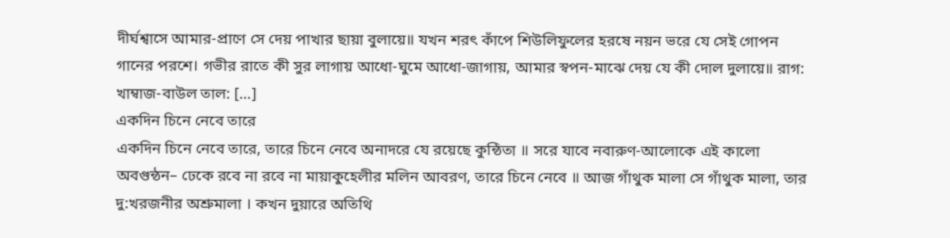দীর্ঘশ্বাসে আমার-প্রাণে সে দেয় পাখার ছায়া বুলায়ে॥ যখন শরৎ কাঁপে শিউলিফুলের হরষে নয়ন ভরে যে সেই গোপন গানের পরশে। গভীর রাতে কী সুর লাগায় আধো-ঘুমে আধো-জাগায়, আমার স্বপন-মাঝে দেয় যে কী দোল দুলায়ে॥ রাগ: খাম্বাজ-বাউল তাল: […]
একদিন চিনে নেবে তারে
একদিন চিনে নেবে তারে, তারে চিনে নেবে অনাদরে যে রয়েছে কুন্ঠিতা ॥ সরে যাবে নবারুণ-আলোকে এই কালো অবগুন্ঠন– ঢেকে রবে না রবে না মায়াকুহেলীর মলিন আবরণ, তারে চিনে নেবে ॥ আজ গাঁথুক মালা সে গাঁথুক মালা, তার দু:খরজনীর অশ্রুমালা । কখন দুয়ারে অতিথি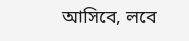আসিবে, লবে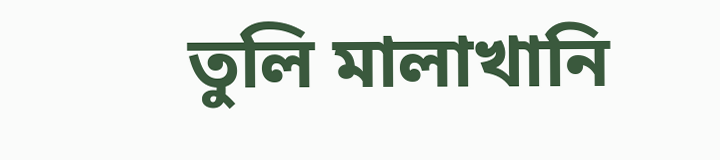তুলি মালাখানি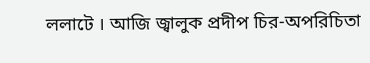ললাটে । আজি জ্বালুক প্রদীপ চির-অপরিচিতা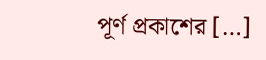পূর্ণ প্রকাশের […]